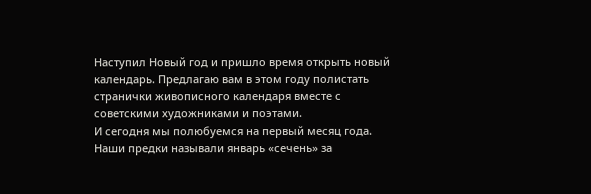Наступил Новый год и пришло время открыть новый календарь. Предлагаю вам в этом году полистать странички живописного календаря вместе с советскими художниками и поэтами.
И сегодня мы полюбуемся на первый месяц года. Наши предки называли январь «сечень» за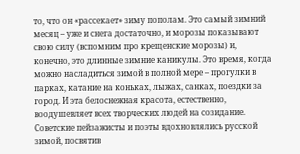то, что он «рассекает» зиму пополам. Это самый зимний месяц – уже и снега достаточно, и морозы показывают свою силу (вспомним про крещенские морозы) и, конечно, это длинные зимние каникулы. Это время, когда можно насладиться зимой в полной мере – прогулки в парках, катание на коньках, лыжах, санках, поездки за город. И эта белоснежная красота, естественно, воодушевляет всех творческих людей на созидание.
Советские пейзажисты и поэты вдохновлялись русской зимой, посвятив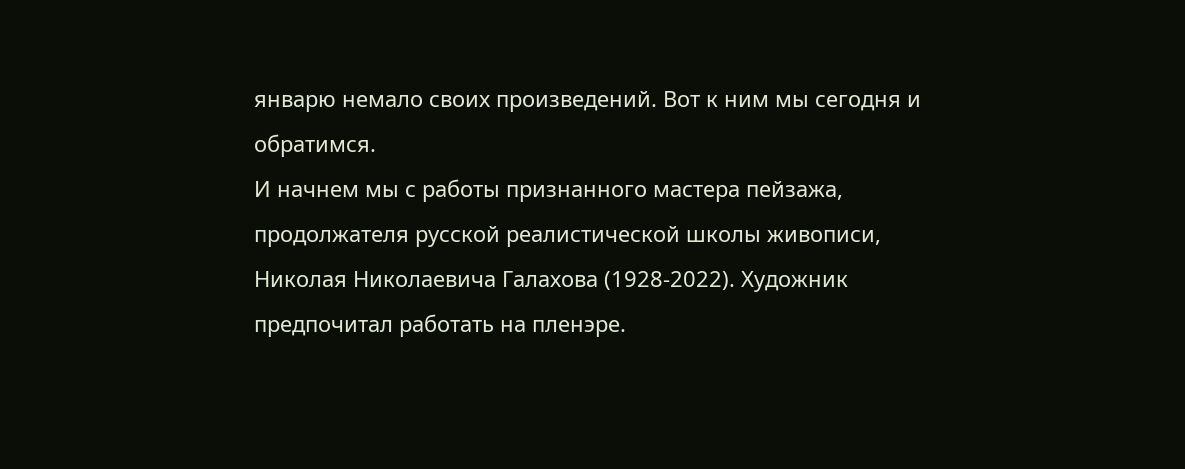январю немало своих произведений. Вот к ним мы сегодня и обратимся.
И начнем мы с работы признанного мастера пейзажа, продолжателя русской реалистической школы живописи, Николая Николаевича Галахова (1928-2022). Художник предпочитал работать на пленэре.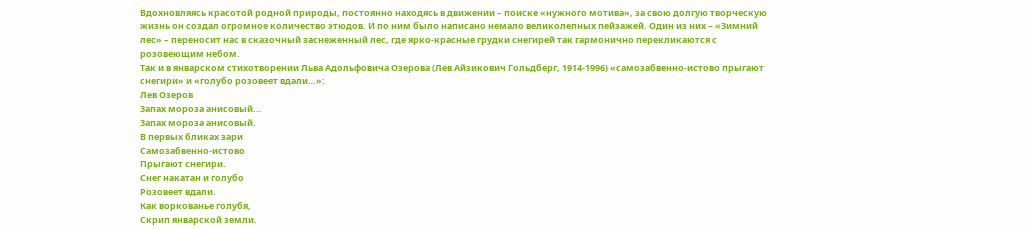Вдохновляясь красотой родной природы, постоянно находясь в движении – поиске «нужного мотива», за свою долгую творческую жизнь он создал огромное количество этюдов. И по ним было написано немало великолепных пейзажей. Один из них – «Зимний лес» – переносит нас в сказочный заснеженный лес, где ярко-красные грудки снегирей так гармонично перекликаются с розовеющим небом.
Так и в январском стихотворении Льва Адольфовича Озерова (Лев Айзикович Гольдберг, 1914-1996) «самозабвенно-истово прыгают снегири» и «голубо розовеет вдали…»:
Лев Озеров
Запах мороза анисовый...
Запах мороза анисовый.
В первых бликах зари
Самозабвенно-истово
Прыгают снегири.
Снег накатан и голубо
Розовеет вдали.
Как воркованье голубя,
Скрип январской земли.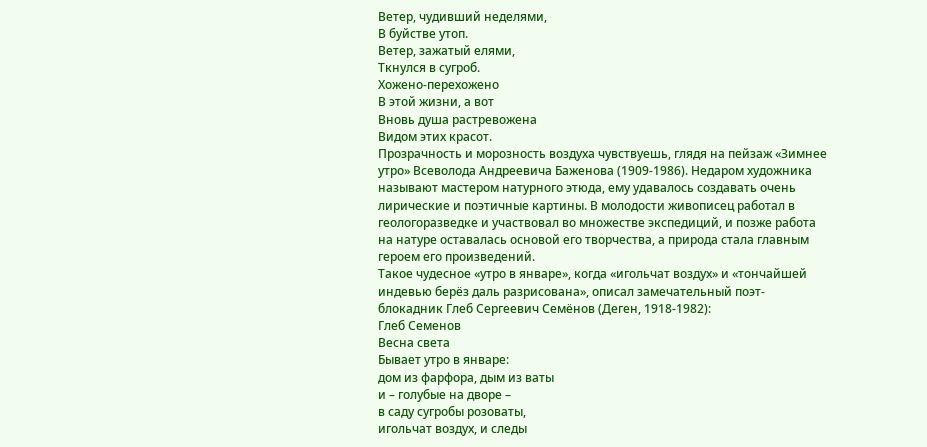Ветер, чудивший неделями,
В буйстве утоп.
Ветер, зажатый елями,
Ткнулся в сугроб.
Хожено-перехожено
В этой жизни, а вот
Вновь душа растревожена
Видом этих красот.
Прозрачность и морозность воздуха чувствуешь, глядя на пейзаж «Зимнее утро» Всеволода Андреевича Баженова (1909-1986). Недаром художника называют мастером натурного этюда, ему удавалось создавать очень лирические и поэтичные картины. В молодости живописец работал в геологоразведке и участвовал во множестве экспедиций, и позже работа на натуре оставалась основой его творчества, а природа стала главным героем его произведений.
Такое чудесное «утро в январе», когда «игольчат воздух» и «тончайшей индевью берёз даль разрисована», описал замечательный поэт-блокадник Глеб Сергеевич Семёнов (Деген, 1918-1982):
Глеб Семенов
Весна света
Бывает утро в январе:
дом из фарфора, дым из ваты
и – голубые на дворе –
в саду сугробы розоваты,
игольчат воздух, и следы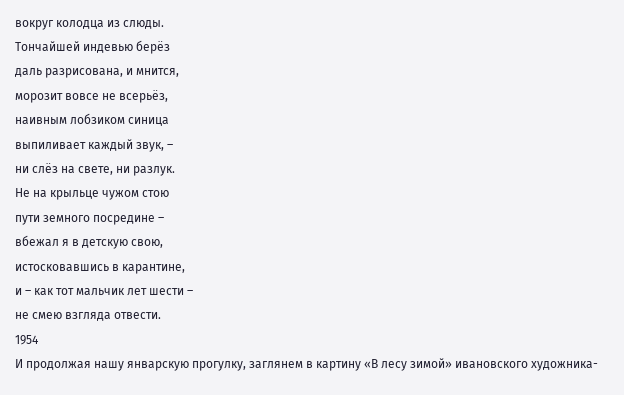вокруг колодца из слюды.
Тончайшей индевью берёз
даль разрисована, и мнится,
морозит вовсе не всерьёз,
наивным лобзиком синица
выпиливает каждый звук, –
ни слёз на свете, ни разлук.
Не на крыльце чужом стою
пути земного посредине –
вбежал я в детскую свою,
истосковавшись в карантине,
и – как тот мальчик лет шести –
не смею взгляда отвести.
1954
И продолжая нашу январскую прогулку, заглянем в картину «В лесу зимой» ивановского художника-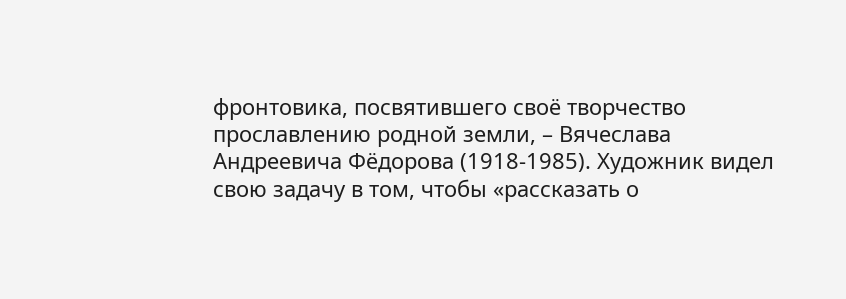фронтовика, посвятившего своё творчество прославлению родной земли, – Вячеслава Андреевича Фёдорова (1918-1985). Художник видел свою задачу в том, чтобы «рассказать о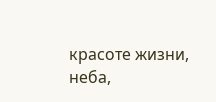красоте жизни, неба,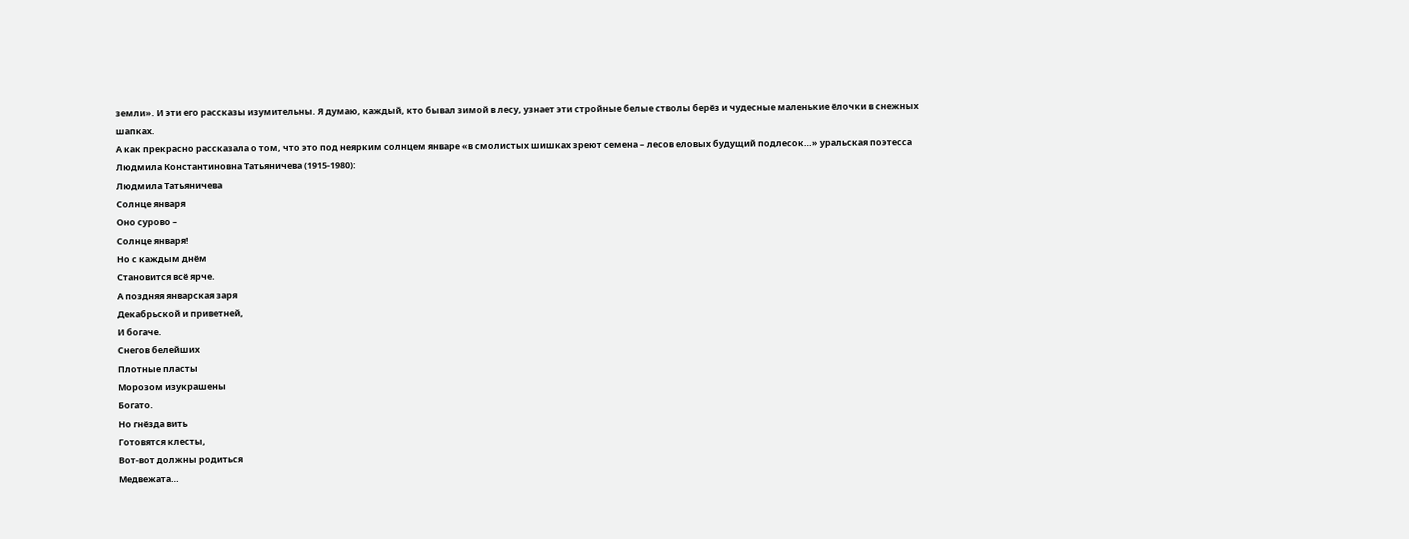земли». И эти его рассказы изумительны. Я думаю, каждый, кто бывал зимой в лесу, узнает эти стройные белые стволы берёз и чудесные маленькие ёлочки в снежных шапках.
А как прекрасно рассказала о том, что это под неярким солнцем январе «в смолистых шишках зреют семена – лесов еловых будущий подлесок…» уральская поэтесса Людмила Константиновна Татьяничева (1915-1980):
Людмила Татьяничева
Солнце января
Оно сурово –
Солнце января!
Но с каждым днём
Становится всё ярче.
А поздняя январская заря
Декабрьской и приветней,
И богаче.
Снегов белейших
Плотные пласты
Морозом изукрашены
Богато.
Но гнёзда вить
Готовятся клесты,
Вот-вот должны родиться
Медвежата…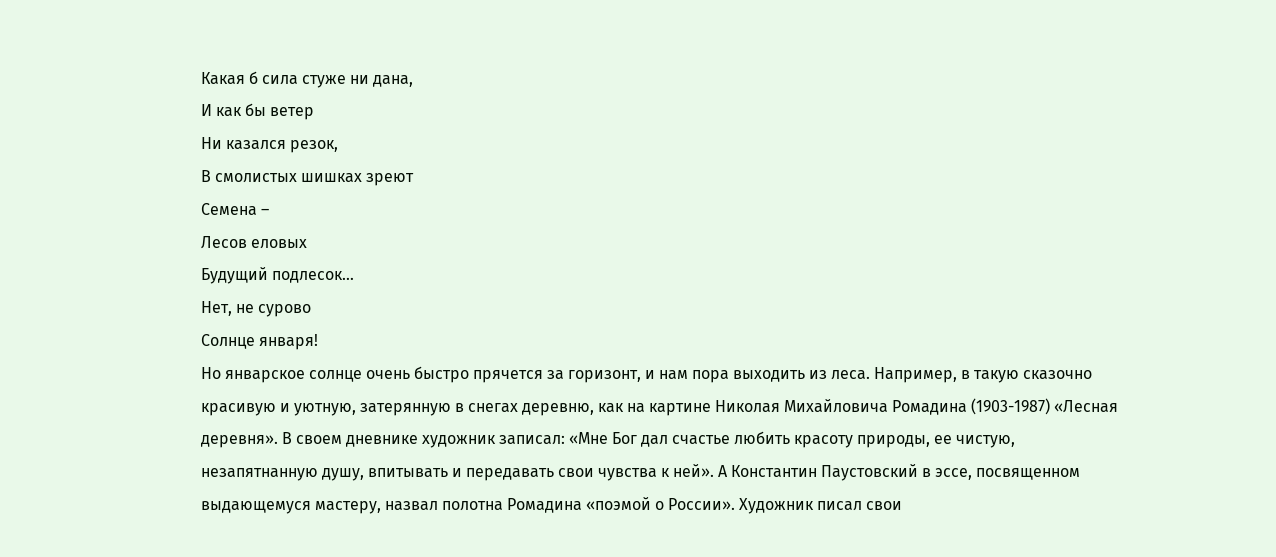Какая б сила стуже ни дана,
И как бы ветер
Ни казался резок,
В смолистых шишках зреют
Семена –
Лесов еловых
Будущий подлесок…
Нет, не сурово
Солнце января!
Но январское солнце очень быстро прячется за горизонт, и нам пора выходить из леса. Например, в такую сказочно красивую и уютную, затерянную в снегах деревню, как на картине Николая Михайловича Ромадина (1903-1987) «Лесная деревня». В своем дневнике художник записал: «Мне Бог дал счастье любить красоту природы, ее чистую, незапятнанную душу, впитывать и передавать свои чувства к ней». А Константин Паустовский в эссе, посвященном выдающемуся мастеру, назвал полотна Ромадина «поэмой о России». Художник писал свои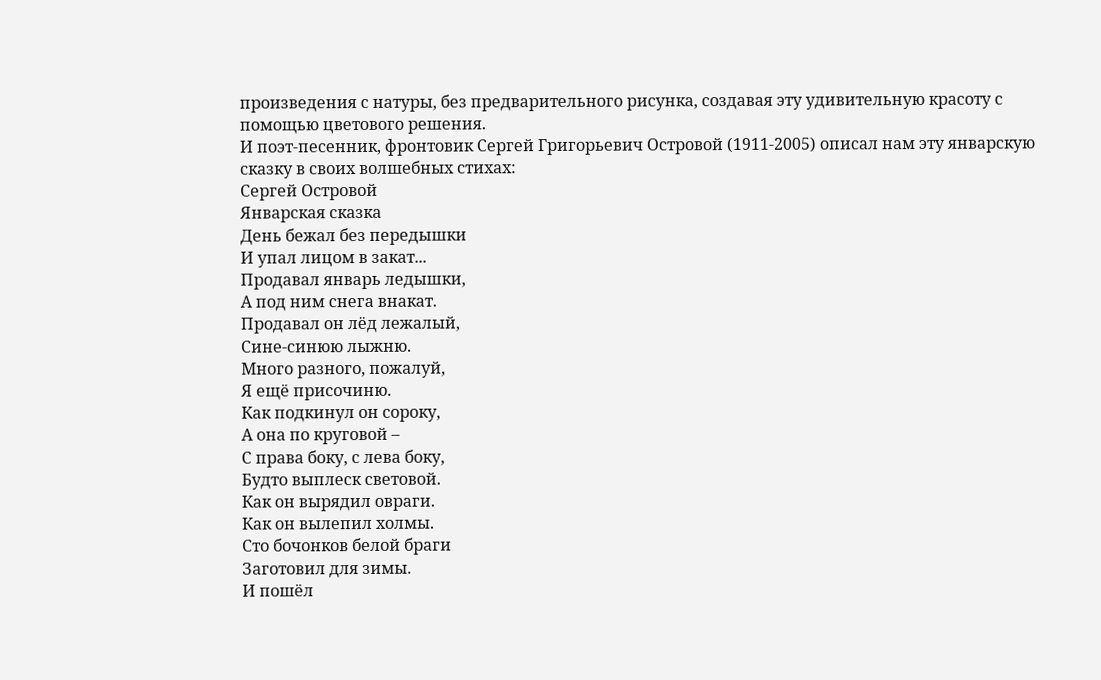произведения с натуры, без предварительного рисунка, создавая эту удивительную красоту с помощью цветового решения.
И поэт-песенник, фронтовик Сергей Григорьевич Островой (1911-2005) описал нам эту январскую сказку в своих волшебных стихах:
Сергей Островой
Январская сказка
День бежал без передышки
И упал лицом в закат...
Продавал январь ледышки,
А под ним снега внакат.
Продавал он лёд лежалый,
Сине-синюю лыжню.
Много разного, пожалуй,
Я ещё присочиню.
Как подкинул он сороку,
А она по круговой –
С права боку, с лева боку,
Будто выплеск световой.
Как он вырядил овраги.
Как он вылепил холмы.
Сто бочонков белой браги
Заготовил для зимы.
И пошёл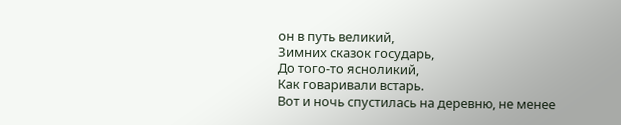он в путь великий,
Зимних сказок государь,
До того-то ясноликий,
Как говаривали встарь.
Вот и ночь спустилась на деревню, не менее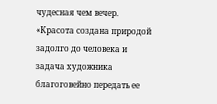чудесная чем вечер. «Красота создана природой задолго до человека и задача художника благоговейно передать ее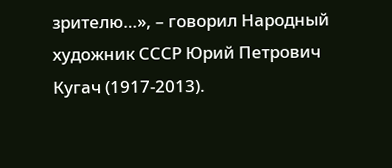зрителю…», – говорил Народный художник СССР Юрий Петрович Кугач (1917-2013).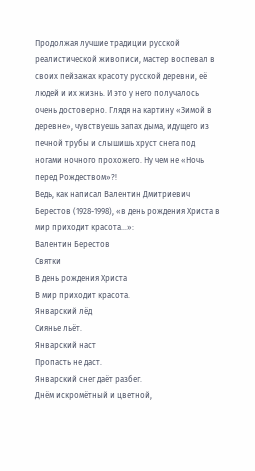Продолжая лучшие традиции русской реалистической живописи, мастер воспевал в своих пейзажах красоту русской деревни, её людей и их жизнь. И это у него получалось очень достоверно. Глядя на картину «Зимой в деревне», чувствуешь запах дыма, идущего из печной трубы и слышишь хруст снега под ногами ночного прохожего. Ну чем не «Ночь перед Рождеством»?!
Ведь, как написал Валентин Дмитриевич Берестов (1928-1998), «в день рождения Христа в мир приходит красота…»:
Валентин Берестов
Святки
В день рождения Христа
В мир приходит красота.
Январский лёд
Сиянье льёт.
Январский наст
Пропасть не даст.
Январский снег даёт разбег.
Днём искромётный и цветной,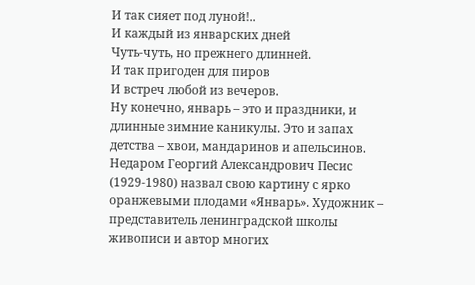И так сияет под луной!..
И каждый из январских дней
Чуть-чуть, но прежнего длинней.
И так пригоден для пиров
И встреч любой из вечеров.
Ну конечно, январь – это и праздники, и длинные зимние каникулы. Это и запах детства – хвои, мандаринов и апельсинов. Недаром Георгий Александрович Песис (1929-1980) назвал свою картину с ярко оранжевыми плодами «Январь». Художник – представитель ленинградской школы живописи и автор многих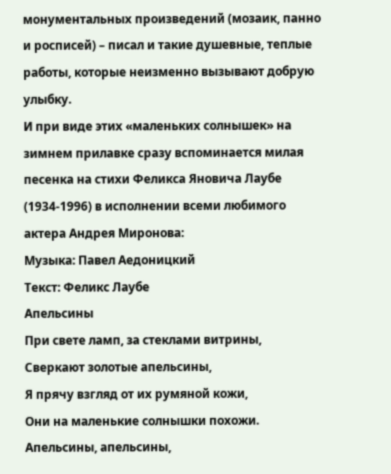монументальных произведений (мозаик, панно и росписей) – писал и такие душевные, теплые работы, которые неизменно вызывают добрую улыбку.
И при виде этих «маленьких солнышек» на зимнем прилавке сразу вспоминается милая песенка на стихи Феликса Яновича Лаубе (1934-1996) в исполнении всеми любимого актера Андрея Миронова:
Музыка: Павел Аедоницкий
Текст: Феликс Лаубе
Апельсины
При свете ламп, за стеклами витрины,
Сверкают золотые апельсины,
Я прячу взгляд от их румяной кожи,
Они на маленькие солнышки похожи.
Апельсины, апельсины,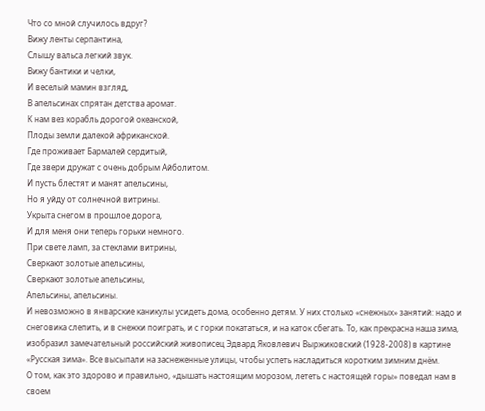Что со мной случилось вдруг?
Вижу ленты серпантина,
Слышу вальса легкий звук.
Вижу бантики и челки,
И веселый мамин взгляд,
В апельсинах спрятан детства аромат.
К нам вез корабль дорогой океанской,
Плоды земли далекой африканской.
Где проживает Бармалей сердитый,
Где звери дружат с очень добрым Айболитом.
И пусть блестят и манят апельсины,
Но я уйду от солнечной витрины.
Укрыта снегом в прошлое дорога,
И для меня они теперь горьки немного.
При свете ламп, за стеклами витрины,
Сверкают золотые апельсины,
Сверкают золотые апельсины,
Апельсины, апельсины.
И невозможно в январские каникулы усидеть дома, особенно детям. У них столько «снежных» занятий: надо и снеговика слепить, и в снежки поиграть, и с горки покататься, и на каток сбегать. То, как прекрасна наша зима, изобразил замечательный российский живописец Эдвард Яковлевич Выржиковский (1928-2008) в картине «Русская зима». Все высыпали на заснеженные улицы, чтобы успеть насладиться коротким зимним днём.
О том, как это здорово и правильно, «дышать настоящим морозом, лететь с настоящей горы» поведал нам в своем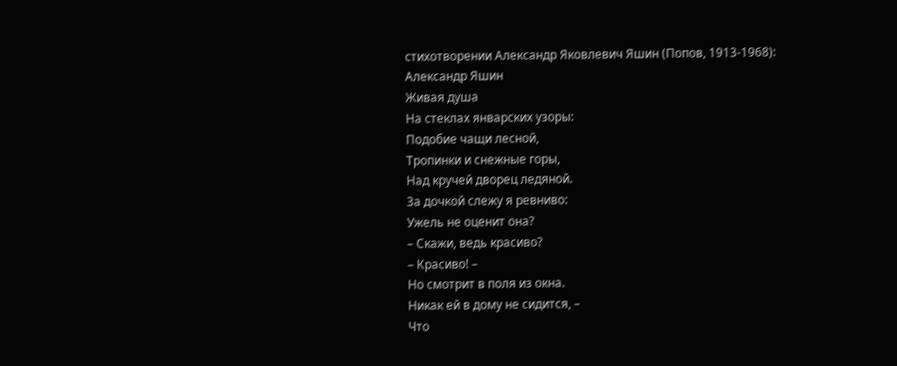стихотворении Александр Яковлевич Яшин (Попов, 1913-1968):
Александр Яшин
Живая душа
На стеклах январских узоры:
Подобие чащи лесной,
Тропинки и снежные горы,
Над кручей дворец ледяной.
За дочкой слежу я ревниво:
Ужель не оценит она?
– Скажи, ведь красиво?
– Красиво! –
Но смотрит в поля из окна.
Никак ей в дому не сидится, –
Что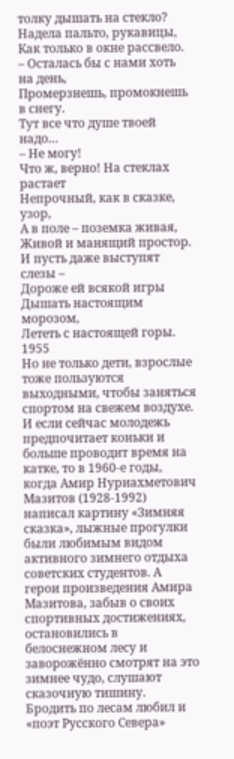толку дышать на стекло?
Надела пальто, рукавицы,
Как только в окне рассвело.
– Осталась бы с нами хоть на день,
Промерзнешь, промокнешь в снегу.
Тут все что душе твоей надо…
– Не могу!
Что ж, верно! На стеклах растает
Непрочный, как в сказке, узор,
А в поле – поземка живая,
Живой и манящий простор.
И пусть даже выступят слезы –
Дороже ей всякой игры
Дышать настоящим морозом,
Лететь с настоящей горы.
1955
Но не только дети, взрослые тоже пользуются выходными, чтобы заняться спортом на свежем воздухе. И если сейчас молодежь предпочитает коньки и больше проводит время на катке, то в 1960-е годы, когда Амир Нуриахметович Мазитов (1928-1992) написал картину «Зимняя сказка», лыжные прогулки были любимым видом активного зимнего отдыха советских студентов. А герои произведения Амира Мазитова, забыв о своих спортивных достижениях, остановились в белоснежном лесу и заворожённо смотрят на это зимнее чудо, слушают сказочную тишину.
Бродить по лесам любил и «поэт Русского Севера»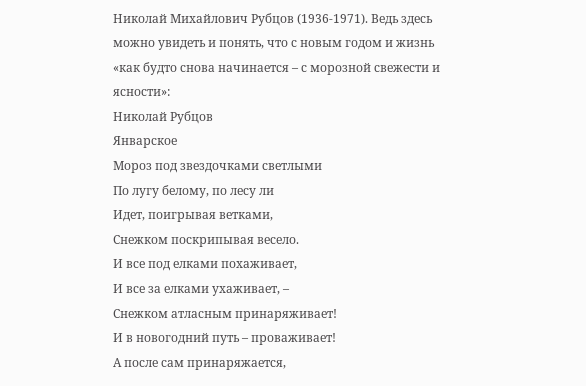Николай Михайлович Рубцов (1936-1971). Ведь здесь можно увидеть и понять, что с новым годом и жизнь «как будто снова начинается – с морозной свежести и ясности»:
Николай Рубцов
Январское
Мороз под звездочками светлыми
По лугу белому, по лесу ли
Идет, поигрывая ветками,
Снежком поскрипывая весело.
И все под елками похаживает,
И все за елками ухаживает, –
Снежком атласным принаряживает!
И в новогодний путь – проваживает!
А после сам принаряжается,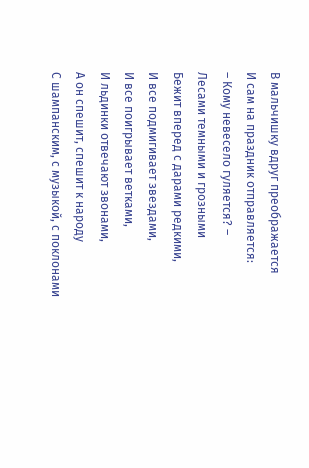В мальчишку вдруг преображается
И сам на праздник отправляется:
– Кому невесело гуляется? –
Лесами темными и грозными
Бежит вперед с дарами редкими,
И все подмигивает звездами,
И все поигрывает ветками,
И льдинки отвечают звонами,
А он спешит, спешит к народу
С шампанским, с музыкой, с поклонами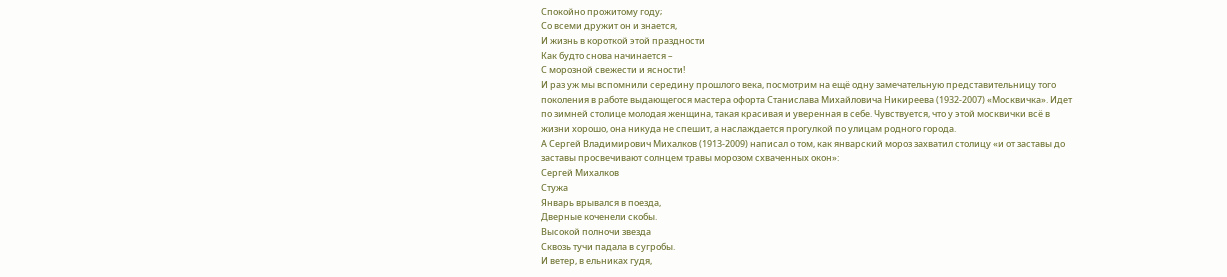Спокойно прожитому году;
Со всеми дружит он и знается,
И жизнь в короткой этой праздности
Как будто снова начинается –
С морозной свежести и ясности!
И раз уж мы вспомнили середину прошлого века, посмотрим на ещё одну замечательную представительницу того поколения в работе выдающегося мастера офорта Станислава Михайловича Никиреева (1932-2007) «Москвичка». Идет по зимней столице молодая женщина, такая красивая и уверенная в себе. Чувствуется, что у этой москвички всё в жизни хорошо, она никуда не спешит, а наслаждается прогулкой по улицам родного города.
А Сергей Владимирович Михалков (1913-2009) написал о том, как январский мороз захватил столицу «и от заставы до заставы просвечивают солнцем травы морозом схваченных окон»:
Сергей Михалков
Стужа
Январь врывался в поезда,
Дверные коченели скобы.
Высокой полночи звезда
Сквозь тучи падала в сугробы.
И ветер, в ельниках гудя,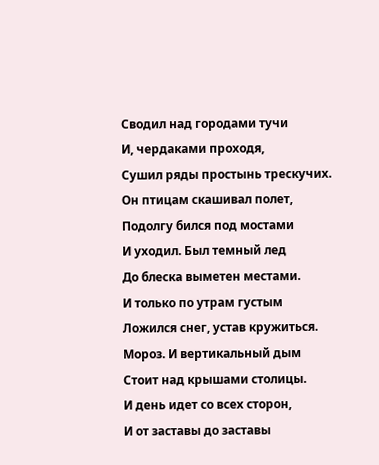Сводил над городами тучи
И, чердаками проходя,
Сушил ряды простынь трескучих.
Он птицам скашивал полет,
Подолгу бился под мостами
И уходил. Был темный лед
До блеска выметен местами.
И только по утрам густым
Ложился снег, устав кружиться.
Мороз. И вертикальный дым
Стоит над крышами столицы.
И день идет со всех сторон,
И от заставы до заставы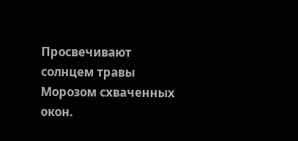Просвечивают солнцем травы
Морозом схваченных окон.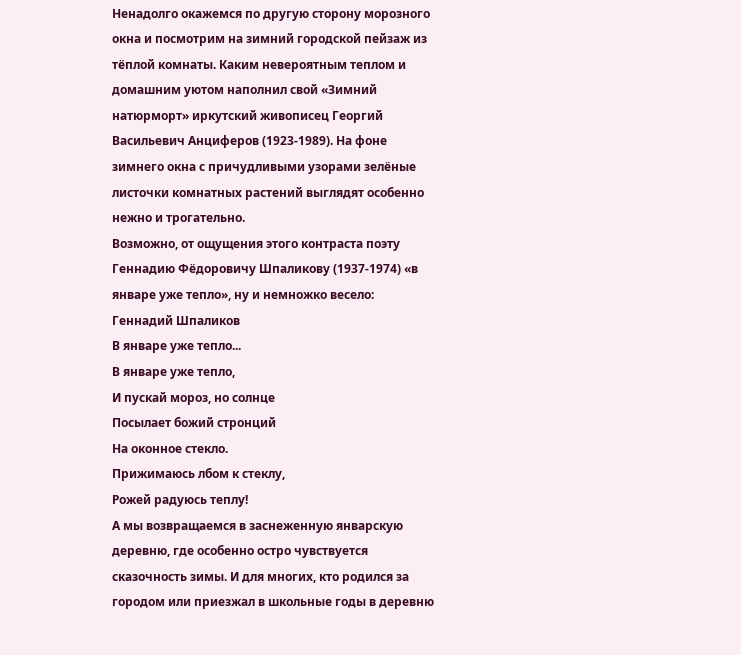Ненадолго окажемся по другую сторону морозного окна и посмотрим на зимний городской пейзаж из тёплой комнаты. Каким невероятным теплом и домашним уютом наполнил свой «Зимний натюрморт» иркутский живописец Георгий Васильевич Анциферов (1923-1989). На фоне зимнего окна с причудливыми узорами зелёные листочки комнатных растений выглядят особенно нежно и трогательно.
Возможно, от ощущения этого контраста поэту Геннадию Фёдоровичу Шпаликову (1937-1974) «в январе уже тепло», ну и немножко весело:
Геннадий Шпаликов
В январе уже тепло...
В январе уже тепло,
И пускай мороз, но солнце
Посылает божий стронций
На оконное стекло.
Прижимаюсь лбом к стеклу,
Рожей радуюсь теплу!
А мы возвращаемся в заснеженную январскую деревню, где особенно остро чувствуется сказочность зимы. И для многих, кто родился за городом или приезжал в школьные годы в деревню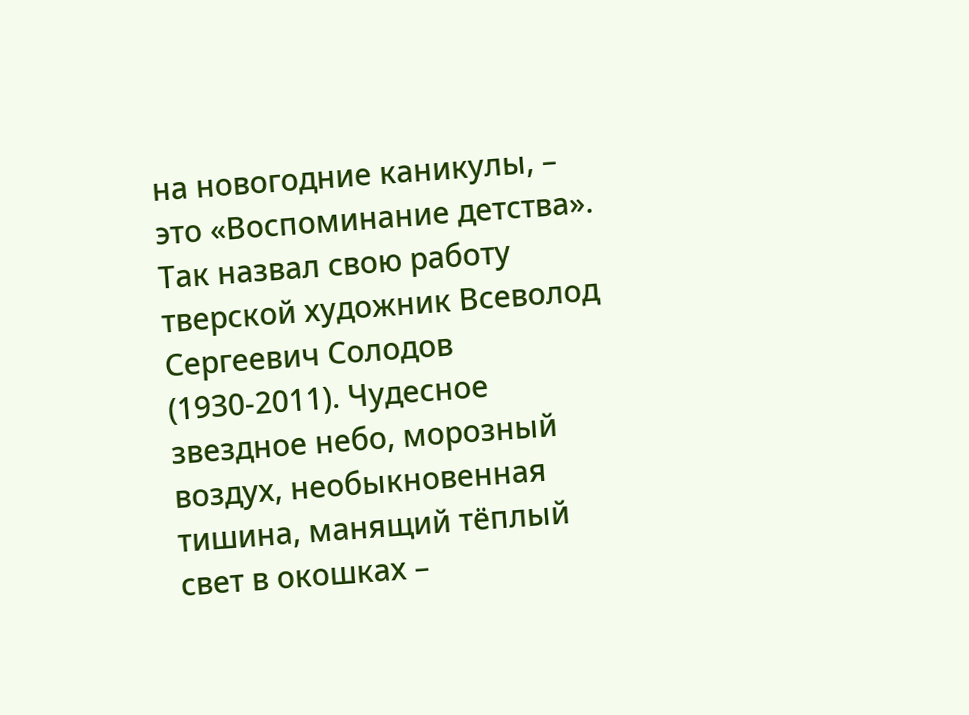на новогодние каникулы, – это «Воспоминание детства». Так назвал свою работу тверской художник Всеволод Сергеевич Солодов (1930-2011). Чудесное звездное небо, морозный воздух, необыкновенная тишина, манящий тёплый свет в окошках –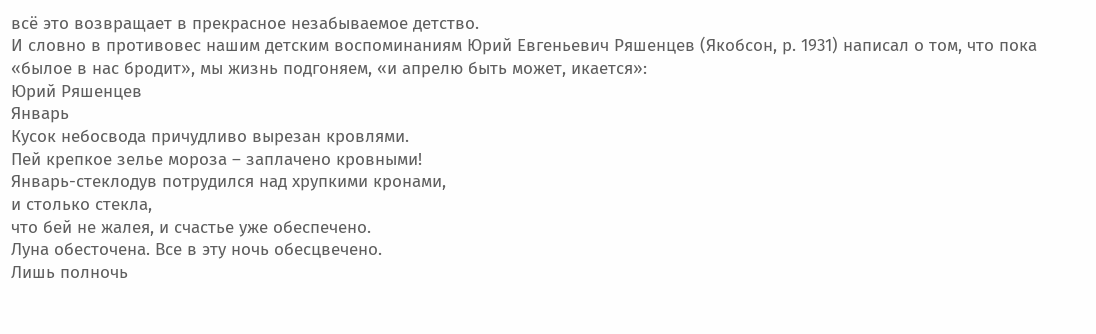всё это возвращает в прекрасное незабываемое детство.
И словно в противовес нашим детским воспоминаниям Юрий Евгеньевич Ряшенцев (Якобсон, р. 1931) написал о том, что пока «былое в нас бродит», мы жизнь подгоняем, «и апрелю быть может, икается»:
Юрий Ряшенцев
Январь
Кусок небосвода причудливо вырезан кровлями.
Пей крепкое зелье мороза – заплачено кровными!
Январь-стеклодув потрудился над хрупкими кронами,
и столько стекла,
что бей не жалея, и счастье уже обеспечено.
Луна обесточена. Все в эту ночь обесцвечено.
Лишь полночь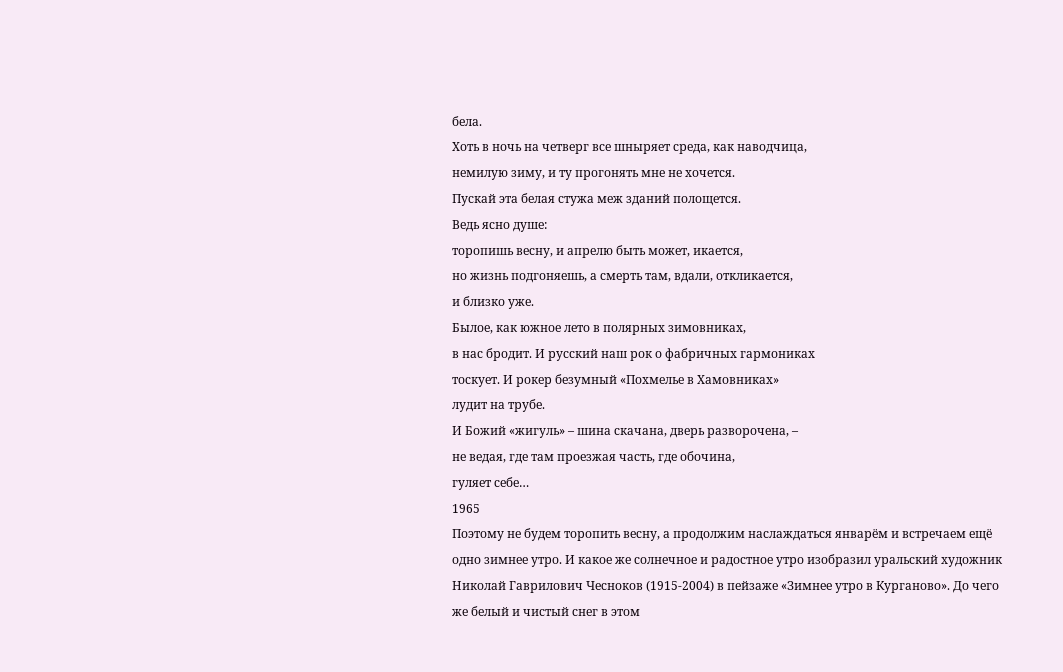бела.
Хоть в ночь на четверг все шныряет среда, как наводчица,
немилую зиму, и ту прогонять мне не хочется.
Пускай эта белая стужа меж зданий полощется.
Ведь ясно душе:
торопишь весну, и апрелю быть может, икается,
но жизнь подгоняешь, а смерть там, вдали, откликается,
и близко уже.
Былое, как южное лето в полярных зимовниках,
в нас бродит. И русский наш рок о фабричных гармониках
тоскует. И рокер безумный «Похмелье в Хамовниках»
лудит на трубе.
И Божий «жигуль» – шина скачана, дверь разворочена, –
не ведая, где там проезжая часть, где обочина,
гуляет себе…
1965
Поэтому не будем торопить весну, а продолжим наслаждаться январём и встречаем ещё одно зимнее утро. И какое же солнечное и радостное утро изобразил уральский художник Николай Гаврилович Чесноков (1915-2004) в пейзаже «Зимнее утро в Курганово». До чего же белый и чистый снег в этом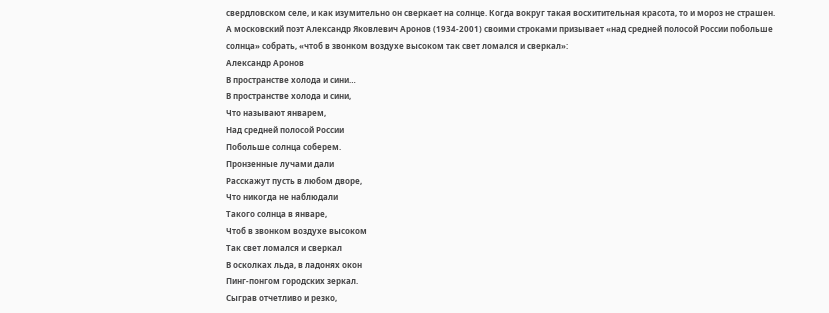свердловском селе, и как изумительно он сверкает на солнце. Когда вокруг такая восхитительная красота, то и мороз не страшен.
А московский поэт Александр Яковлевич Аронов (1934-2001) своими строками призывает «над средней полосой России побольше солнца» собрать, «чтоб в звонком воздухе высоком так свет ломался и сверкал»:
Александр Аронов
В пространстве холода и сини…
В пространстве холода и сини,
Что называют январем,
Над средней полосой России
Побольше солнца соберем.
Пронзенные лучами дали
Расскажут пусть в любом дворе,
Что никогда не наблюдали
Такого солнца в январе,
Чтоб в звонком воздухе высоком
Так свет ломался и сверкал
В осколках льда, в ладонях окон
Пинг-понгом городских зеркал.
Сыграв отчетливо и резко,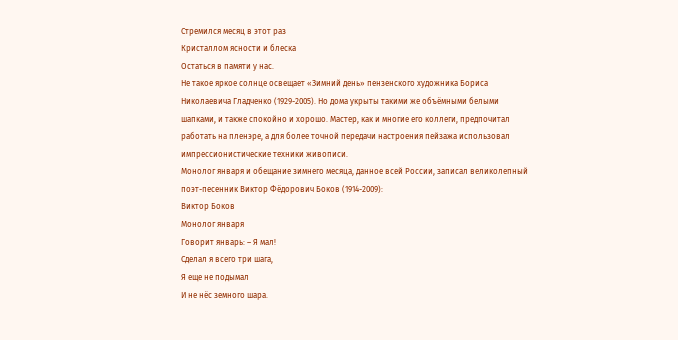Стремился месяц в этот раз
Кристаллом ясности и блеска
Остаться в памяти у нас.
Не такое яркое солнце освещает «Зимний день» пензенского художника Бориса Николаевича Гладченко (1929-2005). Но дома укрыты такими же объёмными белыми шапками, и также спокойно и хорошо. Мастер, как и многие его коллеги, предпочитал работать на пленэре, а для более точной передачи настроения пейзажа использовал импрессионистические техники живописи.
Монолог января и обещание зимнего месяца, данное всей России, записал великолепный поэт-песенник Виктор Фёдорович Боков (1914-2009):
Виктор Боков
Монолог января
Говорит январь: – Я мал!
Сделал я всего три шага,
Я еще не подымал
И не нёс земного шара.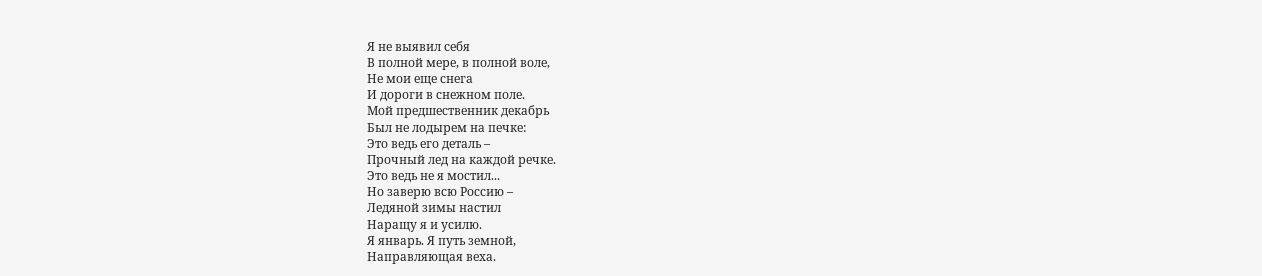Я не выявил себя
В полной мере, в полной воле,
Не мои еще снега
И дороги в снежном поле.
Мой предшественник декабрь
Был не лодырем на печке:
Это ведь его деталь –
Прочный лед на каждой речке.
Это ведь не я мостил...
Но заверю всю Россию –
Ледяной зимы настил
Наращу я и усилю.
Я январь. Я путь земной,
Направляющая веха.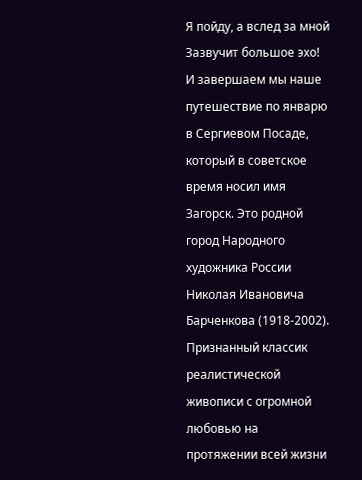Я пойду, а вслед за мной
Зазвучит большое эхо!
И завершаем мы наше путешествие по январю в Сергиевом Посаде, который в советское время носил имя Загорск. Это родной город Народного художника России Николая Ивановича Барченкова (1918-2002). Признанный классик реалистической живописи с огромной любовью на протяжении всей жизни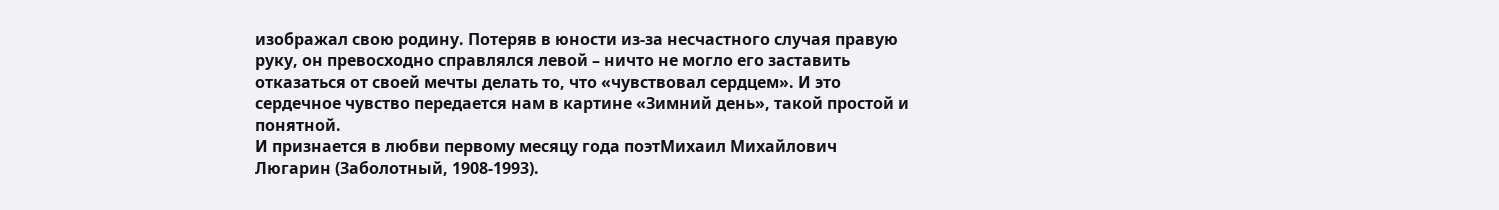изображал свою родину. Потеряв в юности из-за несчастного случая правую руку, он превосходно справлялся левой – ничто не могло его заставить отказаться от своей мечты делать то, что «чувствовал сердцем». И это сердечное чувство передается нам в картине «Зимний день», такой простой и понятной.
И признается в любви первому месяцу года поэтМихаил Михайлович Люгарин (Заболотный, 1908-1993).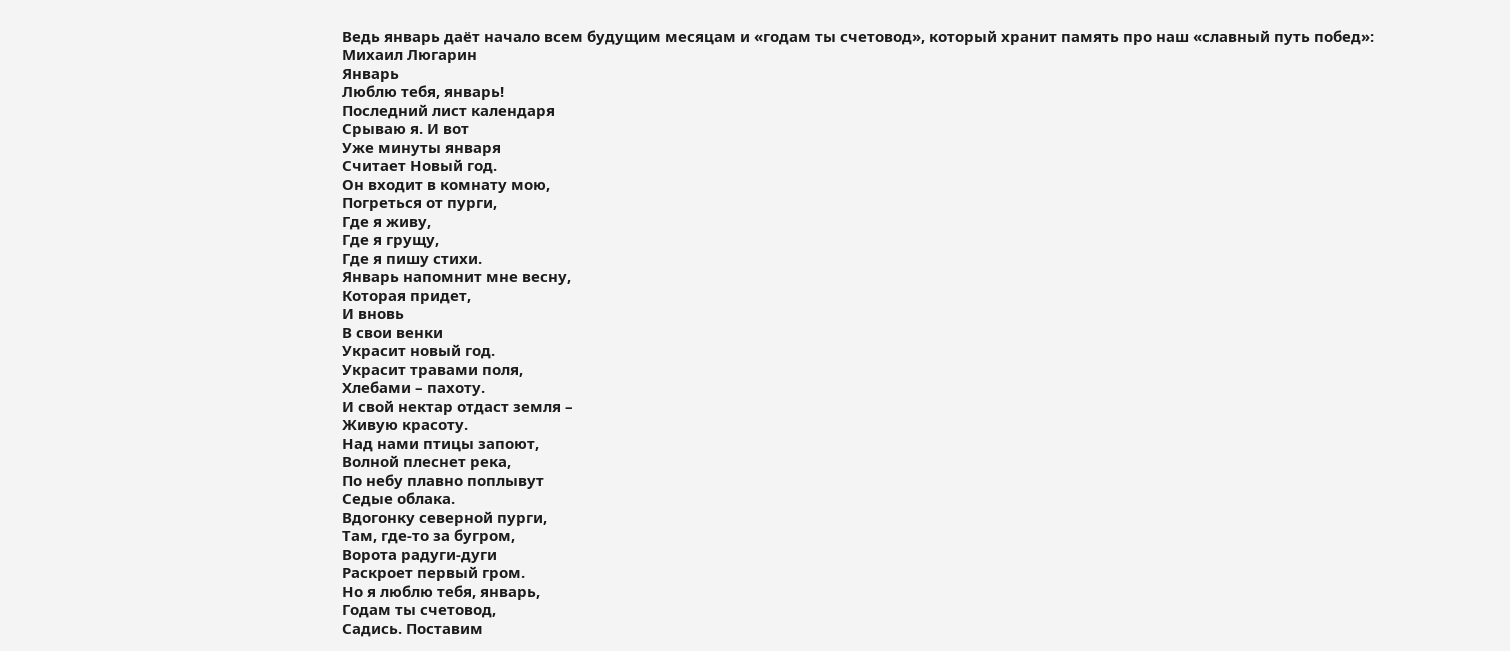Ведь январь даёт начало всем будущим месяцам и «годам ты счетовод», который хранит память про наш «славный путь побед»:
Михаил Люгарин
Январь
Люблю тебя, январь!
Последний лист календаря
Срываю я. И вот
Уже минуты января
Считает Новый год.
Он входит в комнату мою,
Погреться от пурги,
Где я живу,
Где я грущу,
Где я пишу стихи.
Январь напомнит мне весну,
Которая придет,
И вновь
В свои венки
Украсит новый год.
Украсит травами поля,
Хлебами – пахоту.
И свой нектар отдаст земля –
Живую красоту.
Над нами птицы запоют,
Волной плеснет река,
По небу плавно поплывут
Седые облака.
Вдогонку северной пурги,
Там, где-то за бугром,
Ворота радуги-дуги
Раскроет первый гром.
Но я люблю тебя, январь,
Годам ты счетовод,
Садись. Поставим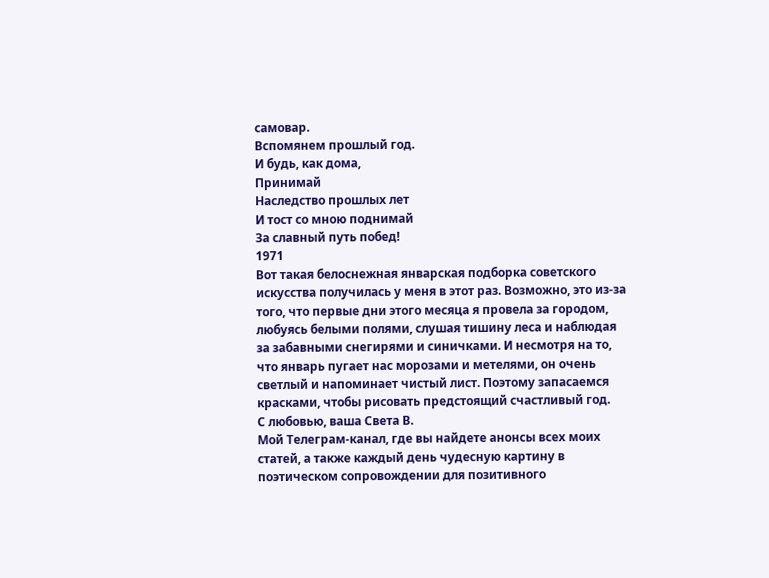самовар.
Вспомянем прошлый год.
И будь, как дома,
Принимай
Наследство прошлых лет
И тост со мною поднимай
За славный путь побед!
1971
Вот такая белоснежная январская подборка советского искусства получилась у меня в этот раз. Возможно, это из-за того, что первые дни этого месяца я провела за городом, любуясь белыми полями, слушая тишину леса и наблюдая за забавными снегирями и синичками. И несмотря на то, что январь пугает нас морозами и метелями, он очень светлый и напоминает чистый лист. Поэтому запасаемся красками, чтобы рисовать предстоящий счастливый год.
С любовью, ваша Света В.
Мой Телеграм-канал, где вы найдете анонсы всех моих статей, а также каждый день чудесную картину в поэтическом сопровождении для позитивного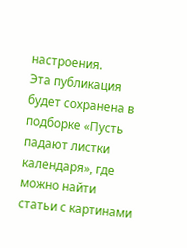настроения.
Эта публикация будет сохранена в подборке «Пусть падают листки календаря», где можно найти статьи с картинами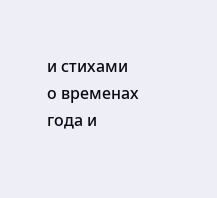и стихами о временах года и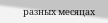разных месяцах